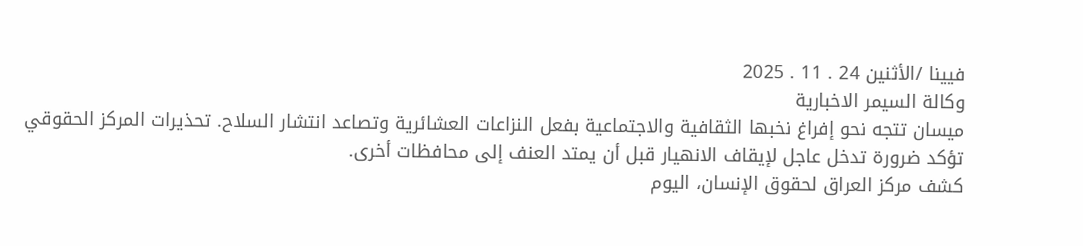فيينا /الأثنين 24 . 11 . 2025
وكالة السيمر الاخبارية
ميسان تتجه نحو إفراغ نخبها الثقافية والاجتماعية بفعل النزاعات العشائرية وتصاعد انتشار السلاح. تحذيرات المركز الحقوقي تؤكد ضرورة تدخل عاجل لإيقاف الانهيار قبل أن يمتد العنف إلى محافظات أخرى.
كشف مركز العراق لحقوق الإنسان، اليوم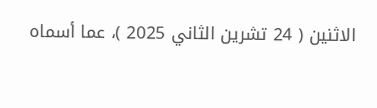الاثنين ( 24 تشرين الثاني 2025 )، عما أسماه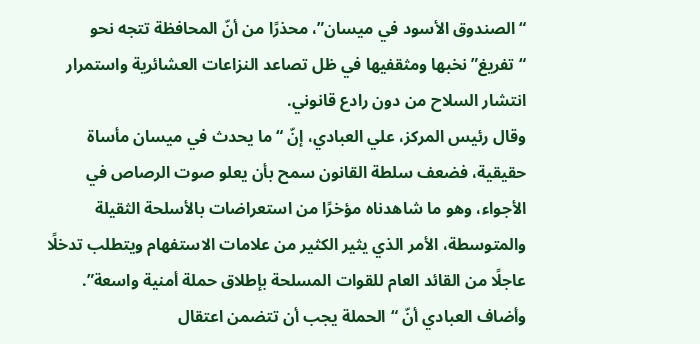“الصندوق الأسود في ميسان”، محذرًا من أنّ المحافظة تتجه نحو “تفريغ” نخبها ومثقفيها في ظل تصاعد النزاعات العشائرية واستمرار انتشار السلاح من دون رادع قانوني.
وقال رئيس المركز، علي العبادي، إنّ “ما يحدث في ميسان مأساة حقيقية، فضعف سلطة القانون سمح بأن يعلو صوت الرصاص في الأجواء، وهو ما شاهدناه مؤخرًا من استعراضات بالأسلحة الثقيلة والمتوسطة، الأمر الذي يثير الكثير من علامات الاستفهام ويتطلب تدخلًا عاجلًا من القائد العام للقوات المسلحة بإطلاق حملة أمنية واسعة”.
وأضاف العبادي أنّ “الحملة يجب أن تتضمن اعتقال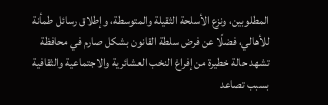المطلوبين، ونزع الأسلحة الثقيلة والمتوسطة، وإطلاق رسائل طمأنة للأهالي، فضلًا عن فرض سلطة القانون بشكل صارم في محافظة تشهد حالة خطيرة من إفراغ النخب العشائرية والاجتماعية والثقافية بسبب تصاعد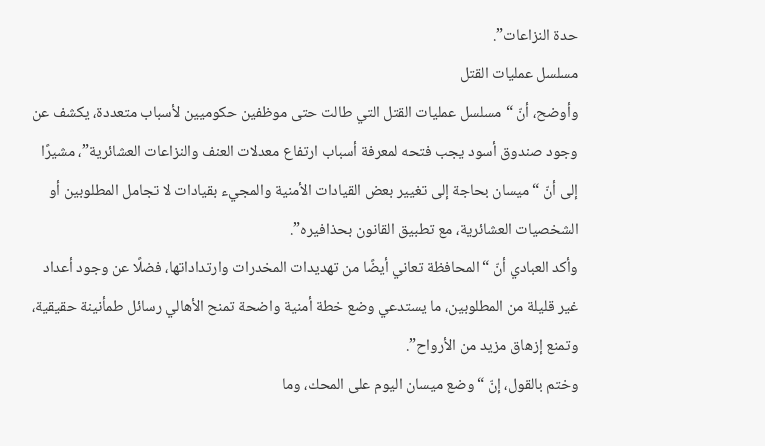حدة النزاعات”.
مسلسل عمليات القتل
وأوضح، أنّ “مسلسل عمليات القتل التي طالت حتى موظفين حكوميين لأسباب متعددة، يكشف عن وجود صندوق أسود يجب فتحه لمعرفة أسباب ارتفاع معدلات العنف والنزاعات العشائرية”، مشيرًا إلى أنّ “ميسان بحاجة إلى تغيير بعض القيادات الأمنية والمجيء بقيادات لا تجامل المطلوبين أو الشخصيات العشائرية، مع تطبيق القانون بحذافيره”.
وأكد العبادي أنّ “المحافظة تعاني أيضًا من تهديدات المخدرات وارتداداتها، فضلًا عن وجود أعداد غير قليلة من المطلوبين، ما يستدعي وضع خطة أمنية واضحة تمنح الأهالي رسائل طمأنينة حقيقية، وتمنع إزهاق مزيد من الأرواح”.
وختم بالقول، إنّ “وضع ميسان اليوم على المحك، وما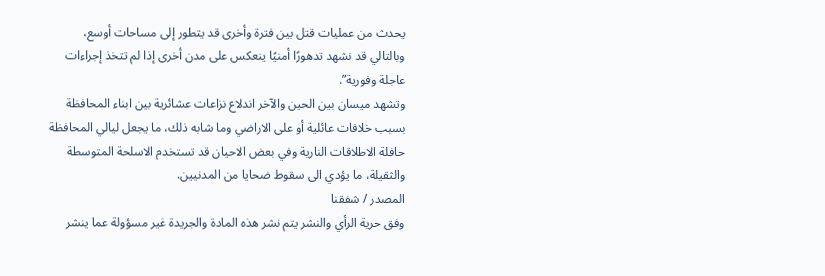يحدث من عمليات قتل بين فترة وأخرى قد يتطور إلى مساحات أوسع، وبالتالي قد نشهد تدهورًا أمنيًا ينعكس على مدن أخرى إذا لم تتخذ إجراءات عاجلة وفورية”.
وتشهد ميسان بين الحين والآخر اندلاع نزاعات عشائرية بين ابناء المحافظة بسبب خلافات عائلية أو على الاراضي وما شابه ذلك، ما يجعل ليالي المحافظة حافلة الاطلاقات النارية وفي بعض الاحيان قد تستخدم الاسلحة المتوسطة والثقيلة، ما يؤدي الى سقوط ضحايا من المدنيين.
المصدر / شفقنا
وفق حرية الرأي والنشر يتم نشر هذه المادة والجريدة غير مسؤولة عما ينشر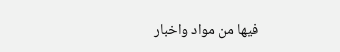فيها من مواد واخبار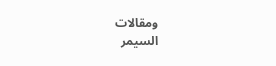ومقالات
السيمر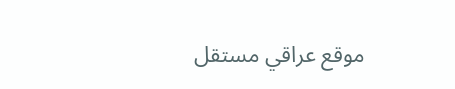موقع عراقي مستقل